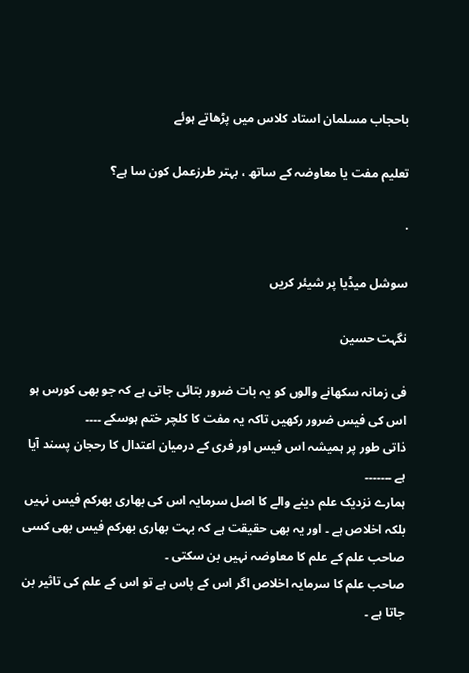باحجاب مسلمان استاد کلاس میں پڑھاتے ہوئے

تعلیم مفت یا معاوضہ کے ساتھ ، بہتر طرزعمل کون سا ہے؟

·

سوشل میڈیا پر شیئر کریں

نگہت حسین

فی زمانہ سکھانے والوں کو یہ بات ضرور بتائی جاتی ہے کہ جو بھی کورس ہو اس کی فیس ضرور رکھیں تاکہ یہ مفت کا کلچر ختم ہوسکے ۔۔۔۔
ذاتی طور پر ہمیشہ اس فیس اور فری کے درمیان اعتدال کا رحجان پسند آیا ہے ۔۔۔۔۔۔۔
ہمارے نزدیک علم دینے والے کا اصل سرمایہ اس کی بھاری بھرکم فیس نہیں بلکہ اخلاص ہے ۔ اور یہ بھی حقیقت ہے کہ بہت بھاری بھرکم فیس بھی کسی صاحب علم کے علم کا معاوضہ نہیں بن سکتی ۔
صاحب علم کا سرمایہ اخلاص اگر اس کے پاس ہے تو اس کے علم کی تاثیر بن جاتا ہے ۔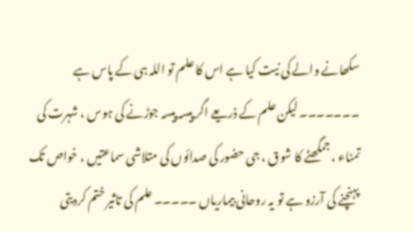سکھانے والے کی نیت کیا ہے اس کا علم تو اللہ ہی کے پاس ہے ۔۔۔۔۔۔۔ لیکن علم کے ذریعے اگر پیسہ پیسہ جوڑنے کی ہوس ، شہرت کی تمناء ، جمگھٹے کا شوق ، جی حضور کی صدائوں کی متلاشی سماعتیں ، خواص تک پہنچنے کی آرزو ہے تو یہ روحانی بیماریاں ۔۔۔۔۔ علم کی تاثیر ختم کردیتی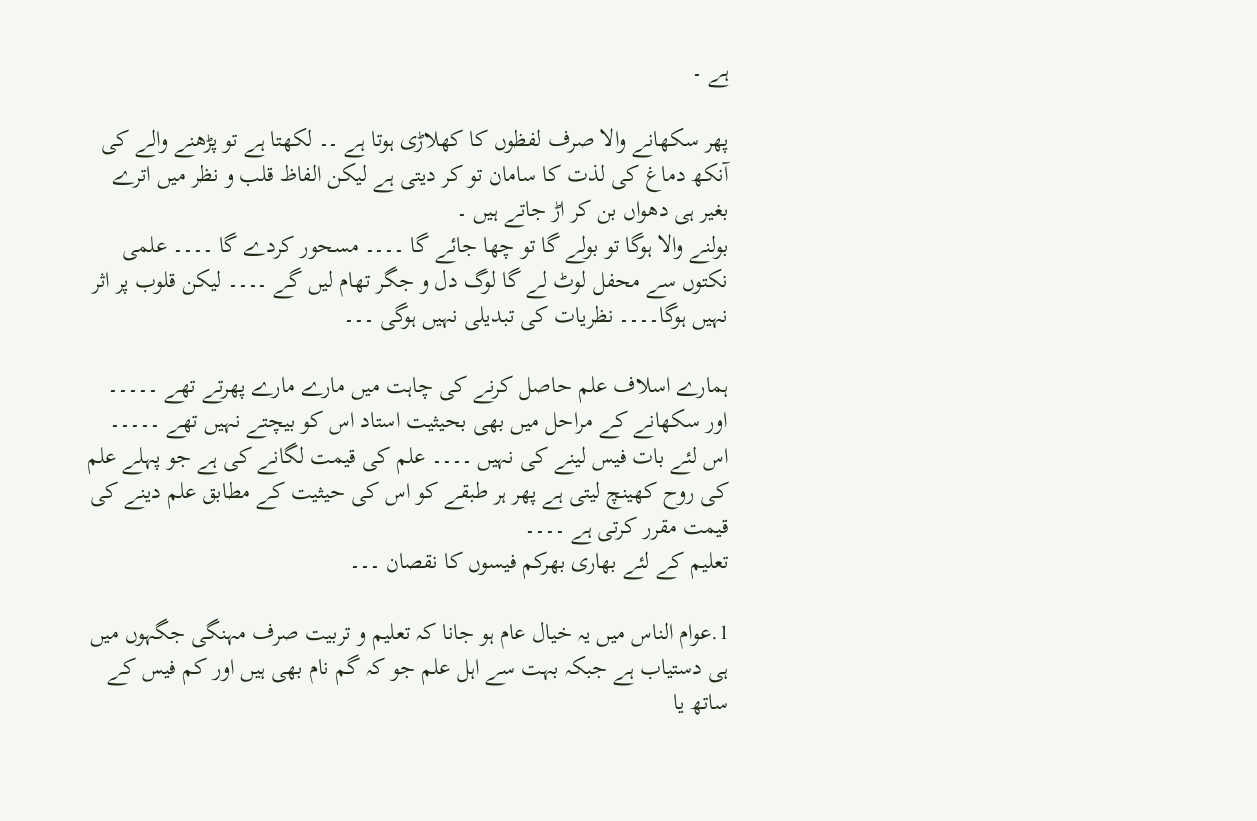ہے ۔

پھر سکھانے والا صرف لفظوں کا کھلاڑی ہوتا ہے ۔۔ لکھتا ہے تو پڑھنے والے کی آنکھ دماغ کی لذت کا سامان تو کر دیتی ہے لیکن الفاظ قلب و نظر میں اترے بغیر ہی دھواں بن کر اڑ جاتے ہیں ۔
بولنے والا ہوگا تو بولے گا تو چھا جائے گا ۔۔۔۔ مسحور کردے گا ۔۔۔۔ علمی نکتوں سے محفل لوٹ لے گا لوگ دل و جگر تھام لیں گے ۔۔۔۔ لیکن قلوب پر اثر نہیں ہوگا۔۔۔۔ نظریات کی تبدیلی نہیں ہوگی ۔۔۔

ہمارے اسلاف علم حاصل کرنے کی چاہت میں مارے مارے پھرتے تھے ۔۔۔۔۔ اور سکھانے کے مراحل میں بھی بحیثیت استاد اس کو بیچتے نہیں تھے ۔۔۔۔۔
اس لئے بات فیس لینے کی نہیں ۔۔۔۔ علم کی قیمت لگانے کی ہے جو پہلے علم کی روح کھینچ لیتی ہے پھر ہر طبقے کو اس کی حیثیت کے مطابق علم دینے کی قیمت مقرر کرتی ہے ۔۔۔۔
تعلیم کے لئے بھاری بھرکم فیسوں کا نقصان ۔۔۔

1.عوام الناس میں یہ خیال عام ہو جانا کہ تعلیم و تربیت صرف مہنگی جگہوں میں ہی دستیاب ہے جبکہ بہت سے اہل علم جو کہ گم نام بھی ہیں اور کم فیس کے ساتھ یا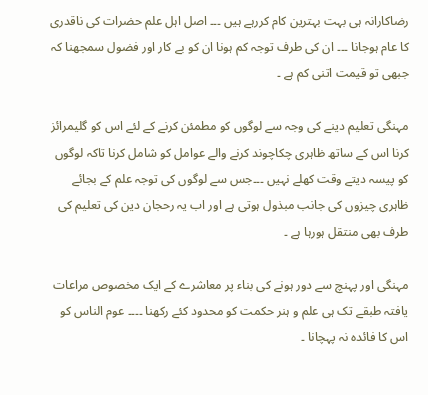رضاکارانہ ہی بہت بہترین کام کررہے ہیں ۔۔۔ اصل اہل علم حضرات کی ناقدری کا عام ہوجانا ۔۔۔ ان کی طرف توجہ کم ہونا ان کو بے کار اور فضول سمجھنا کہ جبھی تو قیمت اتنی کم ہے ۔

مہنگی تعلیم دینے کی وجہ سے لوگوں کو مطمئن کرنے کے لئے اس کو گلیمرائز کرنا اس کے ساتھ ظاہری چکاچوند کرنے والے عوامل کو شامل کرنا تاکہ لوگوں کو پیسہ دیتے وقت کھلے نہیں ۔۔۔جس سے لوگوں کی توجہ علم کے بجائے ظاہری چیزوں کی جانب مبذول ہوتی ہے اور اب یہ رحجان دین کی تعلیم کی طرف بھی منتقل ہورہا ہے ۔

مہنگی اور پہنچ سے دور ہونے کی بناء پر معاشرے کے ایک مخصوص مراعات یافتہ طبقے تک ہی علم و ہنر حکمت کو محدود کئے رکھنا ۔۔۔۔ عوم الناس کو اس کا فائدہ نہ پہچانا ۔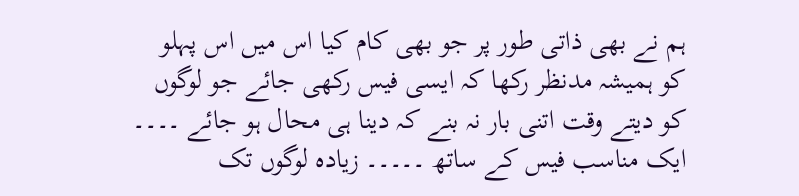ہم نے بھی ذاتی طور پر جو بھی کام کیا اس میں اس پہلو کو ہمیشہ مدنظر رکھا کہ ایسی فیس رکھی جائے جو لوگوں کو دیتے وقت اتنی بار نہ بنے کہ دینا ہی محال ہو جائے ۔۔۔۔
ایک مناسب فیس کے ساتھ ۔۔۔۔۔ زیادہ لوگوں تک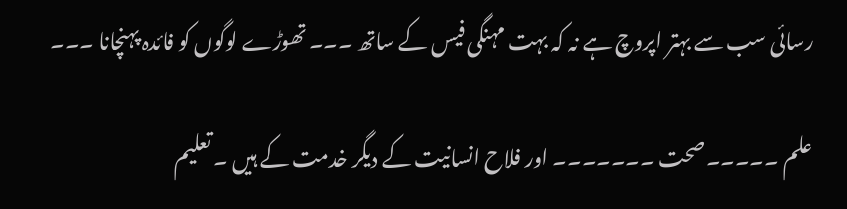رسائی سب سے بہتر اپروچ ہے نہ کہ بہت مہنگی فیس کے ساتھ ۔۔۔ تھوڑے لوگوں کو فائدہ پہنچانا ۔۔۔

علم ۔۔۔۔۔صحت ۔۔۔۔۔۔۔ اور فلاح انسانیت کے دیگر خدمت کے ہیں ۔ تعلیم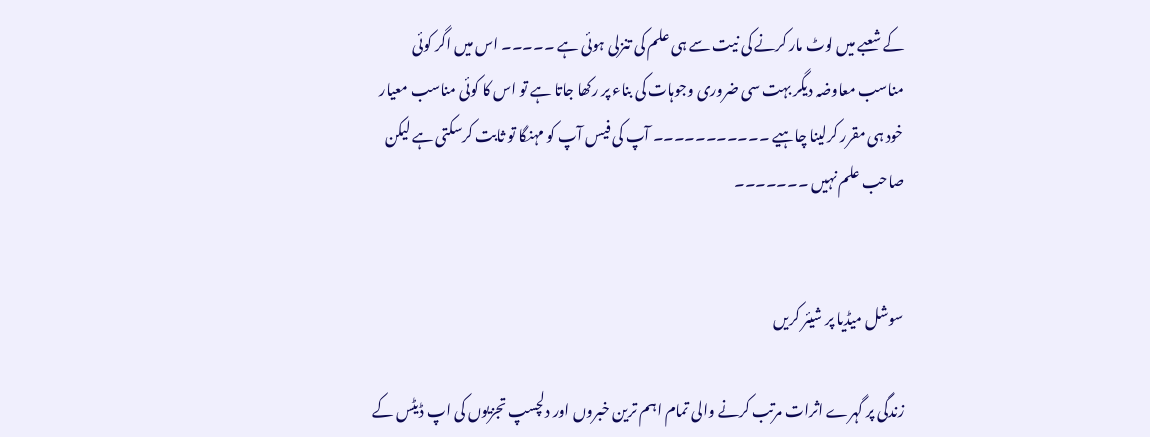کے شعبے میں لوٹ مار کرنے کی نیت سے ہی علم کی تنزلی ہوئی ہے ۔۔۔۔۔ اس میں اگر کوئی مناسب معاوضہ دیگر بہت سی ضروری وجوہات کی بناء پر رکھا جاتا ہے تو اس کا کوئی مناسب معیار خود ہی مقرر کرلینا چاہیے ۔۔۔۔۔۔۔۔۔۔۔ آپ کی فیس آپ کو مہنگا تو ثابت کرسکتی ہے لیکن صاحب علم نہیں ۔۔۔۔۔۔۔


سوشل میڈیا پر شیئر کریں

زندگی پر گہرے اثرات مرتب کرنے والی تمام اہم ترین خبروں اور دلچسپ تجزیوں کی اپ ڈیٹس کے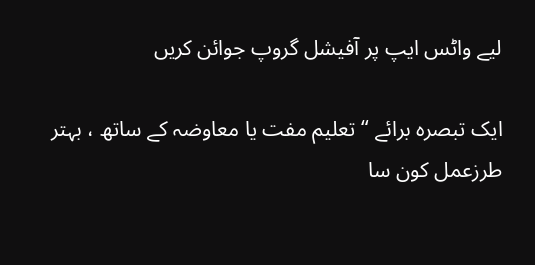لیے واٹس ایپ پر آفیشل گروپ جوائن کریں

ایک تبصرہ برائے “تعلیم مفت یا معاوضہ کے ساتھ ، بہتر طرزعمل کون سا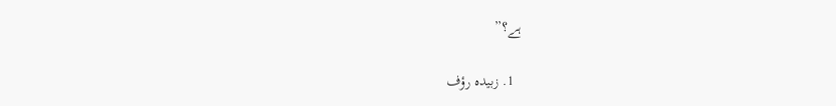ہے؟”

  1. زبیدہ رؤف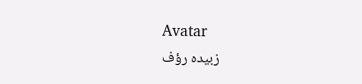Avatar
    زبیدہ رؤف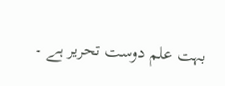بہت علم دوست تحریر ہے ۔